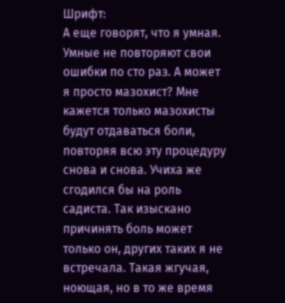Шрифт:
А еще говорят, что я умная. Умные не повторяют свои ошибки по сто раз. А может я просто мазохист? Мне кажется только мазохисты будут отдаваться боли, повторяя всю эту процедуру снова и снова. Учиха же сгодился бы на роль садиста. Так изыскано причинять боль может только он, других таких я не встречала. Такая жгучая, ноющая, но в то же время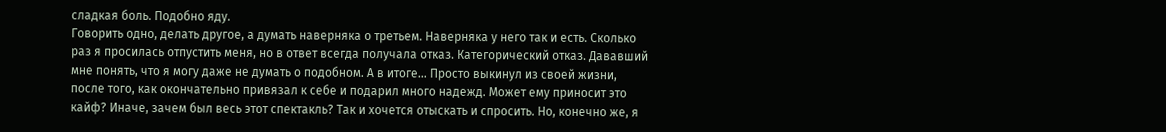сладкая боль. Подобно яду.
Говорить одно, делать другое, а думать наверняка о третьем. Наверняка у него так и есть. Сколько раз я просилась отпустить меня, но в ответ всегда получала отказ. Категорический отказ. Дававший мне понять, что я могу даже не думать о подобном. А в итоге… Просто выкинул из своей жизни, после того, как окончательно привязал к себе и подарил много надежд. Может ему приносит это кайф? Иначе, зачем был весь этот спектакль? Так и хочется отыскать и спросить. Но, конечно же, я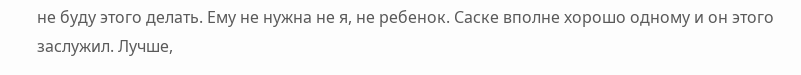не буду этого делать. Ему не нужна не я, не ребенок. Саске вполне хорошо одному и он этого заслужил. Лучше,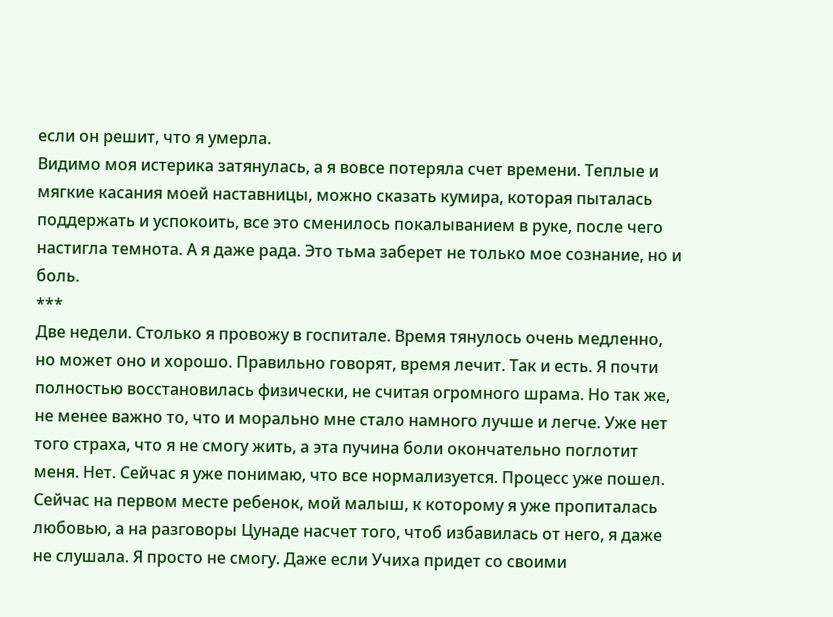если он решит, что я умерла.
Видимо моя истерика затянулась, а я вовсе потеряла счет времени. Теплые и мягкие касания моей наставницы, можно сказать кумира, которая пыталась поддержать и успокоить, все это сменилось покалыванием в руке, после чего настигла темнота. А я даже рада. Это тьма заберет не только мое сознание, но и боль.
***
Две недели. Столько я провожу в госпитале. Время тянулось очень медленно, но может оно и хорошо. Правильно говорят, время лечит. Так и есть. Я почти полностью восстановилась физически, не считая огромного шрама. Но так же, не менее важно то, что и морально мне стало намного лучше и легче. Уже нет того страха, что я не смогу жить, а эта пучина боли окончательно поглотит меня. Нет. Сейчас я уже понимаю, что все нормализуется. Процесс уже пошел.
Сейчас на первом месте ребенок, мой малыш, к которому я уже пропиталась любовью, а на разговоры Цунаде насчет того, чтоб избавилась от него, я даже не слушала. Я просто не смогу. Даже если Учиха придет со своими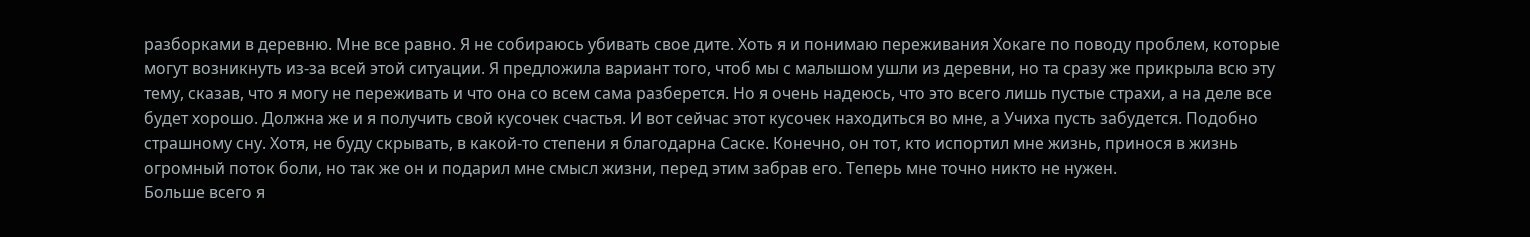разборками в деревню. Мне все равно. Я не собираюсь убивать свое дите. Хоть я и понимаю переживания Хокаге по поводу проблем, которые могут возникнуть из-за всей этой ситуации. Я предложила вариант того, чтоб мы с малышом ушли из деревни, но та сразу же прикрыла всю эту тему, сказав, что я могу не переживать и что она со всем сама разберется. Но я очень надеюсь, что это всего лишь пустые страхи, а на деле все будет хорошо. Должна же и я получить свой кусочек счастья. И вот сейчас этот кусочек находиться во мне, а Учиха пусть забудется. Подобно страшному сну. Хотя, не буду скрывать, в какой-то степени я благодарна Саске. Конечно, он тот, кто испортил мне жизнь, принося в жизнь огромный поток боли, но так же он и подарил мне смысл жизни, перед этим забрав его. Теперь мне точно никто не нужен.
Больше всего я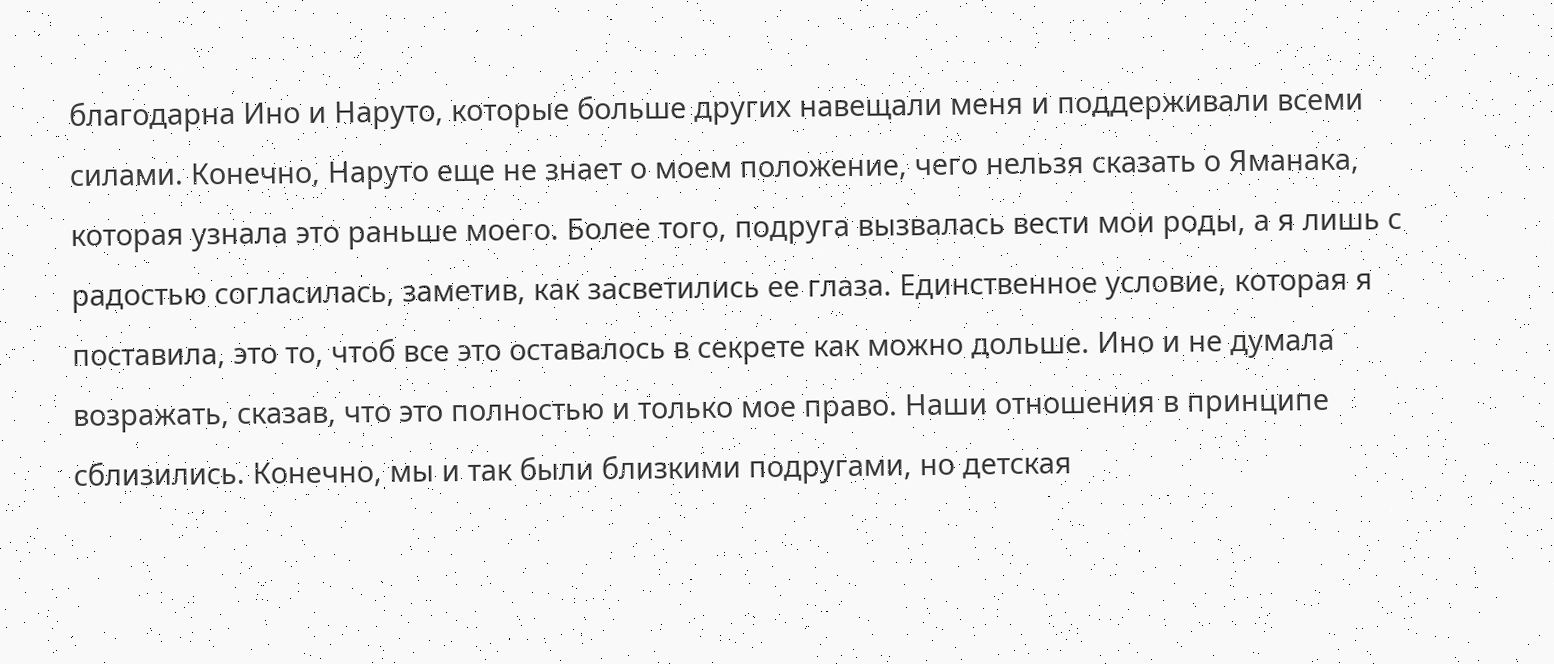благодарна Ино и Наруто, которые больше других навещали меня и поддерживали всеми силами. Конечно, Наруто еще не знает о моем положение, чего нельзя сказать о Яманака, которая узнала это раньше моего. Более того, подруга вызвалась вести мои роды, а я лишь с радостью согласилась, заметив, как засветились ее глаза. Единственное условие, которая я поставила, это то, чтоб все это оставалось в секрете как можно дольше. Ино и не думала возражать, сказав, что это полностью и только мое право. Наши отношения в принципе сблизились. Конечно, мы и так были близкими подругами, но детская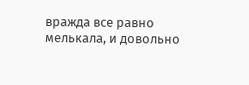вражда все равно мелькала, и довольно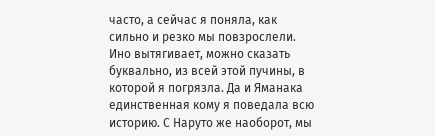часто, а сейчас я поняла, как сильно и резко мы повзрослели. Ино вытягивает, можно сказать буквально, из всей этой пучины, в которой я погрязла. Да и Яманака единственная кому я поведала всю историю. С Наруто же наоборот, мы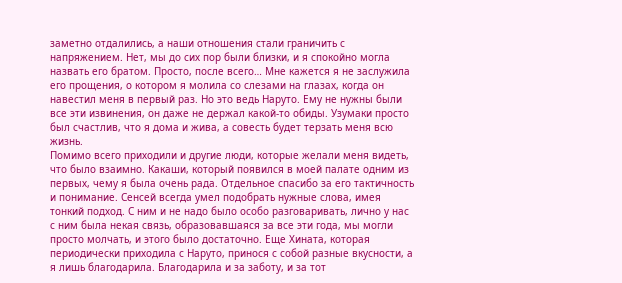заметно отдалились, а наши отношения стали граничить с напряжением. Нет, мы до сих пор были близки, и я спокойно могла назвать его братом. Просто, после всего… Мне кажется я не заслужила его прощения, о котором я молила со слезами на глазах, когда он навестил меня в первый раз. Но это ведь Наруто. Ему не нужны были все эти извинения, он даже не держал какой-то обиды. Узумаки просто был счастлив, что я дома и жива, а совесть будет терзать меня всю жизнь.
Помимо всего приходили и другие люди, которые желали меня видеть, что было взаимно. Какаши, который появился в моей палате одним из первых, чему я была очень рада. Отдельное спасибо за его тактичность и понимание. Сенсей всегда умел подобрать нужные слова, имея тонкий подход. С ним и не надо было особо разговаривать, лично у нас с ним была некая связь, образовавшаяся за все эти года, мы могли просто молчать, и этого было достаточно. Еще Хината, которая периодически приходила с Наруто, принося с собой разные вкусности, а я лишь благодарила. Благодарила и за заботу, и за тот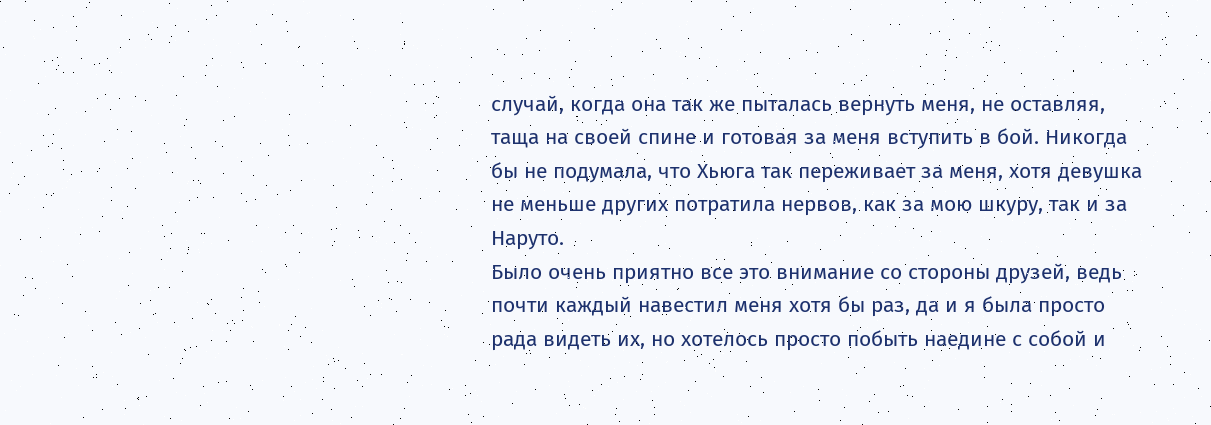случай, когда она так же пыталась вернуть меня, не оставляя, таща на своей спине и готовая за меня вступить в бой. Никогда бы не подумала, что Хьюга так переживает за меня, хотя девушка не меньше других потратила нервов, как за мою шкуру, так и за Наруто.
Было очень приятно все это внимание со стороны друзей, ведь почти каждый навестил меня хотя бы раз, да и я была просто рада видеть их, но хотелось просто побыть наедине с собой и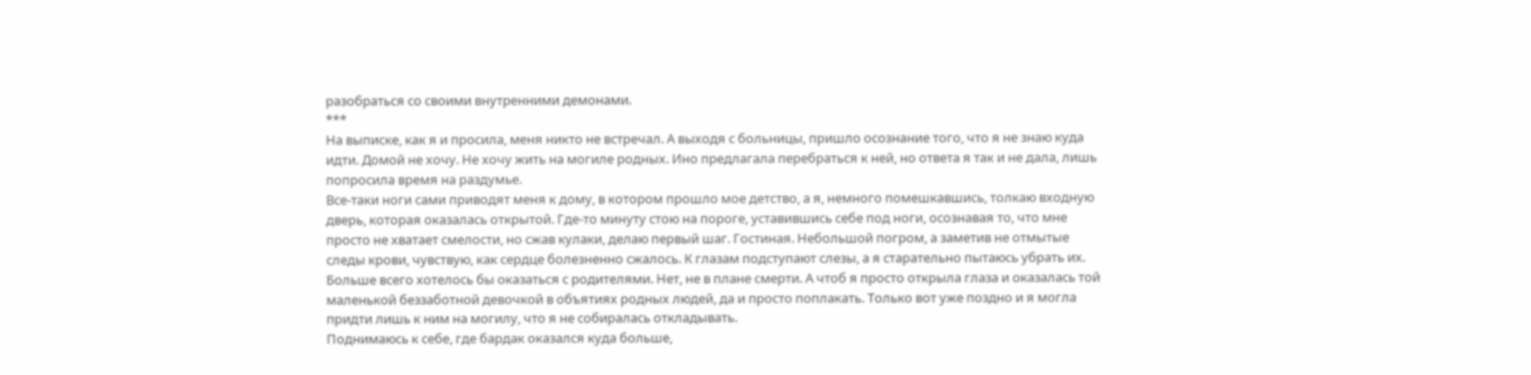разобраться со своими внутренними демонами.
***
На выписке, как я и просила, меня никто не встречал. А выходя с больницы, пришло осознание того, что я не знаю куда идти. Домой не хочу. Не хочу жить на могиле родных. Ино предлагала перебраться к ней, но ответа я так и не дала, лишь попросила время на раздумье.
Все-таки ноги сами приводят меня к дому, в котором прошло мое детство, а я, немного помешкавшись, толкаю входную дверь, которая оказалась открытой. Где-то минуту стою на пороге, уставившись себе под ноги, осознавая то, что мне просто не хватает смелости, но сжав кулаки, делаю первый шаг. Гостиная. Небольшой погром, а заметив не отмытые следы крови, чувствую, как сердце болезненно сжалось. К глазам подступают слезы, а я старательно пытаюсь убрать их. Больше всего хотелось бы оказаться с родителями. Нет, не в плане смерти. А чтоб я просто открыла глаза и оказалась той маленькой беззаботной девочкой в объятиях родных людей, да и просто поплакать. Только вот уже поздно и я могла придти лишь к ним на могилу, что я не собиралась откладывать.
Поднимаюсь к себе, где бардак оказался куда больше,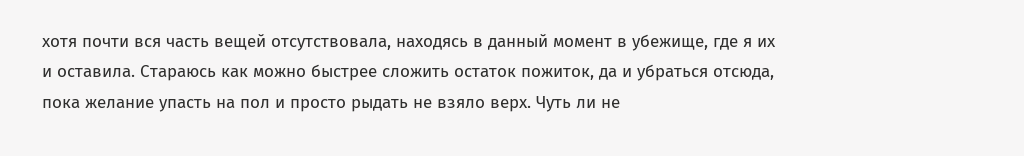хотя почти вся часть вещей отсутствовала, находясь в данный момент в убежище, где я их и оставила. Стараюсь как можно быстрее сложить остаток пожиток, да и убраться отсюда, пока желание упасть на пол и просто рыдать не взяло верх. Чуть ли не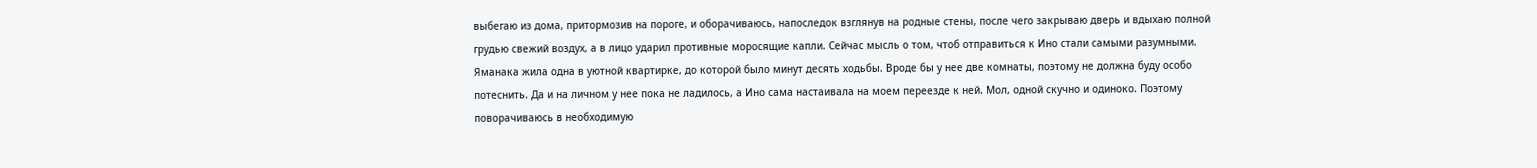выбегаю из дома, притормозив на пороге, и оборачиваюсь, напоследок взглянув на родные стены, после чего закрываю дверь и вдыхаю полной грудью свежий воздух, а в лицо ударил противные моросящие капли. Сейчас мысль о том, чтоб отправиться к Ино стали самыми разумными. Яманака жила одна в уютной квартирке, до которой было минут десять ходьбы. Вроде бы у нее две комнаты, поэтому не должна буду особо потеснить. Да и на личном у нее пока не ладилось, а Ино сама настаивала на моем переезде к ней. Мол, одной скучно и одиноко. Поэтому поворачиваюсь в необходимую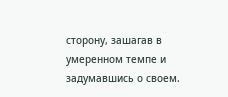сторону, зашагав в умеренном темпе и задумавшись о своем.